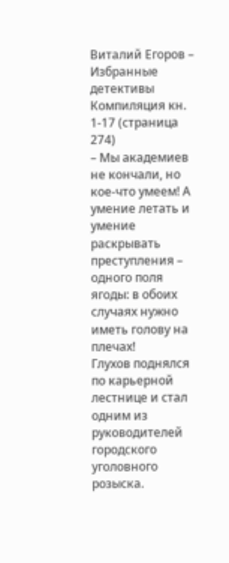Виталий Егоров – Избранные детективы Компиляция кн. 1-17 (страница 274)
– Мы академиев не кончали, но кое-что умеем! А умение летать и умение раскрывать преступления – одного поля ягоды: в обоих случаях нужно иметь голову на плечах!
Глухов поднялся по карьерной лестнице и стал одним из руководителей городского уголовного розыска.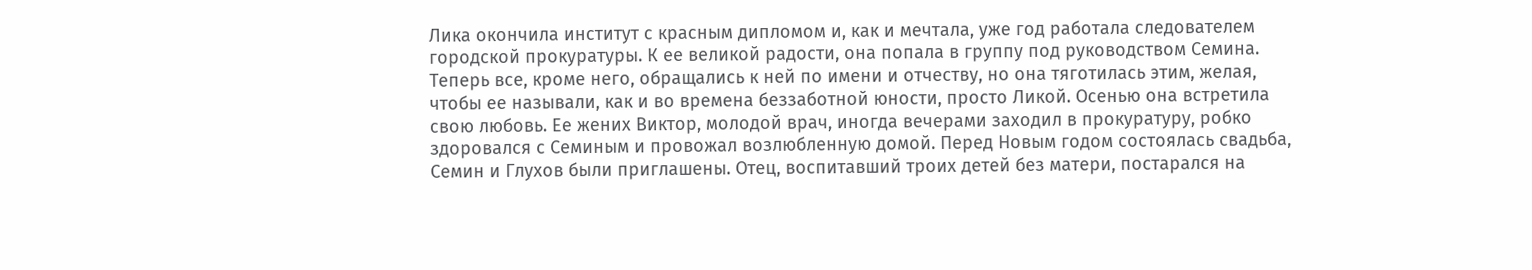Лика окончила институт с красным дипломом и, как и мечтала, уже год работала следователем городской прокуратуры. К ее великой радости, она попала в группу под руководством Семина. Теперь все, кроме него, обращались к ней по имени и отчеству, но она тяготилась этим, желая, чтобы ее называли, как и во времена беззаботной юности, просто Ликой. Осенью она встретила свою любовь. Ее жених Виктор, молодой врач, иногда вечерами заходил в прокуратуру, робко здоровался с Семиным и провожал возлюбленную домой. Перед Новым годом состоялась свадьба, Семин и Глухов были приглашены. Отец, воспитавший троих детей без матери, постарался на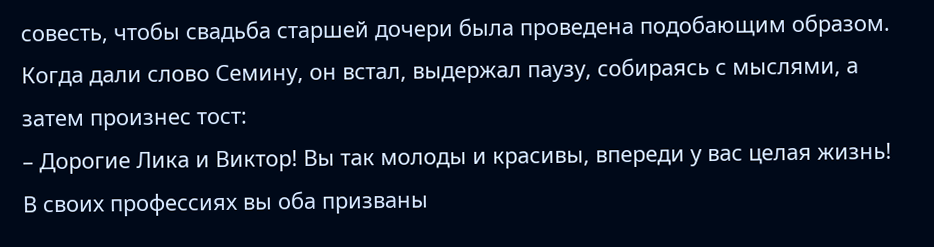совесть, чтобы свадьба старшей дочери была проведена подобающим образом. Когда дали слово Семину, он встал, выдержал паузу, собираясь с мыслями, а затем произнес тост:
– Дорогие Лика и Виктор! Вы так молоды и красивы, впереди у вас целая жизнь! В своих профессиях вы оба призваны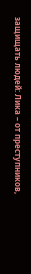защищать людей: Лика – от преступников,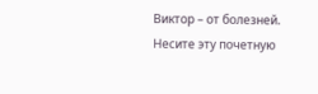Виктор – от болезней. Несите эту почетную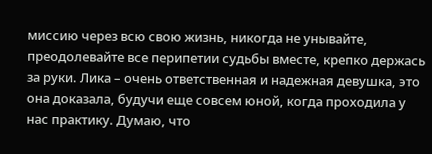миссию через всю свою жизнь, никогда не унывайте, преодолевайте все перипетии судьбы вместе, крепко держась за руки. Лика – очень ответственная и надежная девушка, это она доказала, будучи еще совсем юной, когда проходила у нас практику. Думаю, что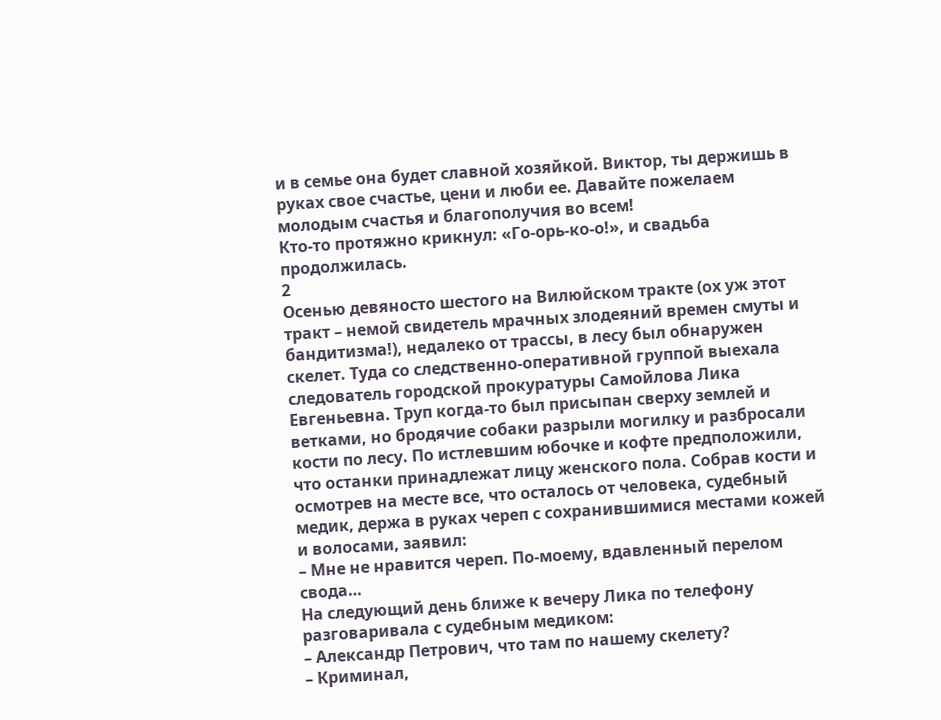и в семье она будет славной хозяйкой. Виктор, ты держишь в руках свое счастье, цени и люби ее. Давайте пожелаем молодым счастья и благополучия во всем!
Кто-то протяжно крикнул: «Го-орь-ко-о!», и свадьба продолжилась.
2
Осенью девяносто шестого на Вилюйском тракте (ох уж этот тракт – немой свидетель мрачных злодеяний времен смуты и бандитизма!), недалеко от трассы, в лесу был обнаружен скелет. Туда со следственно-оперативной группой выехала следователь городской прокуратуры Самойлова Лика Евгеньевна. Труп когда-то был присыпан сверху землей и ветками, но бродячие собаки разрыли могилку и разбросали кости по лесу. По истлевшим юбочке и кофте предположили, что останки принадлежат лицу женского пола. Собрав кости и осмотрев на месте все, что осталось от человека, судебный медик, держа в руках череп с сохранившимися местами кожей и волосами, заявил:
– Мне не нравится череп. По-моему, вдавленный перелом свода…
На следующий день ближе к вечеру Лика по телефону разговаривала с судебным медиком:
– Александр Петрович, что там по нашему скелету?
– Криминал,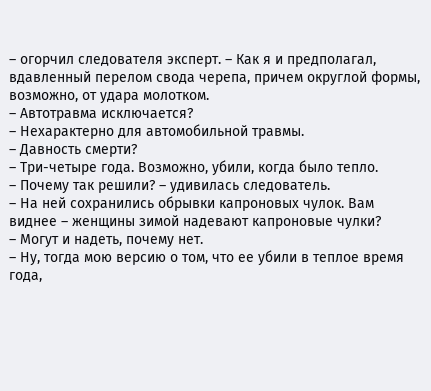– огорчил следователя эксперт. – Как я и предполагал, вдавленный перелом свода черепа, причем округлой формы, возможно, от удара молотком.
– Автотравма исключается?
– Нехарактерно для автомобильной травмы.
– Давность смерти?
– Три-четыре года. Возможно, убили, когда было тепло.
– Почему так решили? – удивилась следователь.
– На ней сохранились обрывки капроновых чулок. Вам виднее – женщины зимой надевают капроновые чулки?
– Могут и надеть, почему нет.
– Ну, тогда мою версию о том, что ее убили в теплое время года,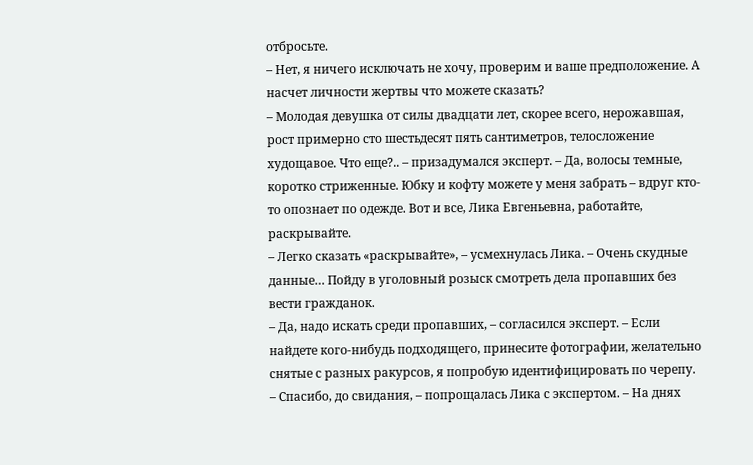отбросьте.
– Нет, я ничего исключать не хочу, проверим и ваше предположение. А насчет личности жертвы что можете сказать?
– Молодая девушка от силы двадцати лет, скорее всего, нерожавшая, рост примерно сто шестьдесят пять сантиметров, телосложение худощавое. Что еще?.. – призадумался эксперт. – Да, волосы темные, коротко стриженные. Юбку и кофту можете у меня забрать – вдруг кто-то опознает по одежде. Вот и все, Лика Евгеньевна, работайте, раскрывайте.
– Легко сказать «раскрывайте», – усмехнулась Лика. – Очень скудные данные… Пойду в уголовный розыск смотреть дела пропавших без вести гражданок.
– Да, надо искать среди пропавших, – согласился эксперт. – Если найдете кого-нибудь подходящего, принесите фотографии, желательно снятые с разных ракурсов, я попробую идентифицировать по черепу.
– Спасибо, до свидания, – попрощалась Лика с экспертом. – На днях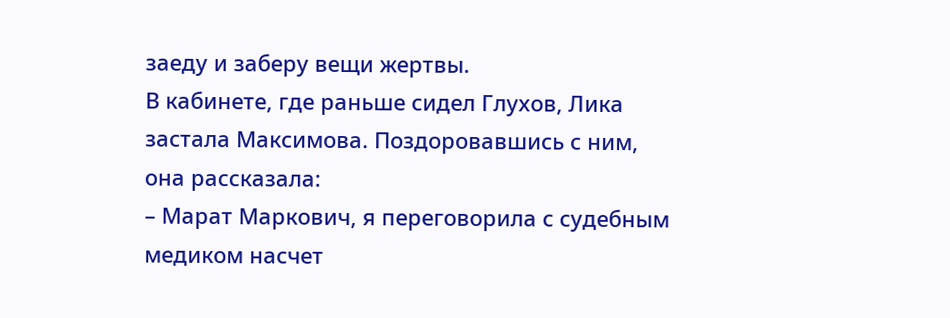заеду и заберу вещи жертвы.
В кабинете, где раньше сидел Глухов, Лика застала Максимова. Поздоровавшись с ним, она рассказала:
– Марат Маркович, я переговорила с судебным медиком насчет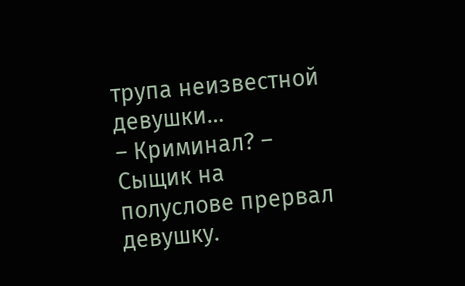трупа неизвестной девушки…
– Криминал? – Сыщик на полуслове прервал девушку.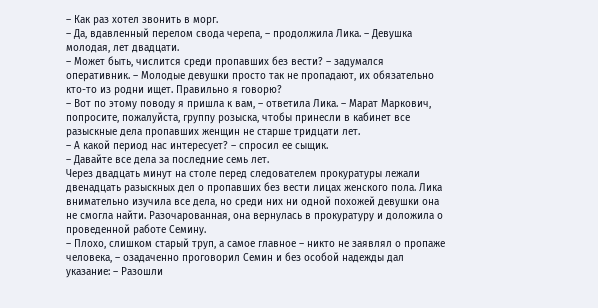– Как раз хотел звонить в морг.
– Да, вдавленный перелом свода черепа, – продолжила Лика. – Девушка молодая, лет двадцати.
– Может быть, числится среди пропавших без вести? – задумался оперативник. – Молодые девушки просто так не пропадают, их обязательно кто-то из родни ищет. Правильно я говорю?
– Вот по этому поводу я пришла к вам, – ответила Лика. – Марат Маркович, попросите, пожалуйста, группу розыска, чтобы принесли в кабинет все разыскные дела пропавших женщин не старше тридцати лет.
– А какой период нас интересует? – спросил ее сыщик.
– Давайте все дела за последние семь лет.
Через двадцать минут на столе перед следователем прокуратуры лежали двенадцать разыскных дел о пропавших без вести лицах женского пола. Лика внимательно изучила все дела, но среди них ни одной похожей девушки она не смогла найти. Разочарованная, она вернулась в прокуратуру и доложила о проведенной работе Семину.
– Плохо, слишком старый труп, а самое главное – никто не заявлял о пропаже человека, – озадаченно проговорил Семин и без особой надежды дал указание: – Разошли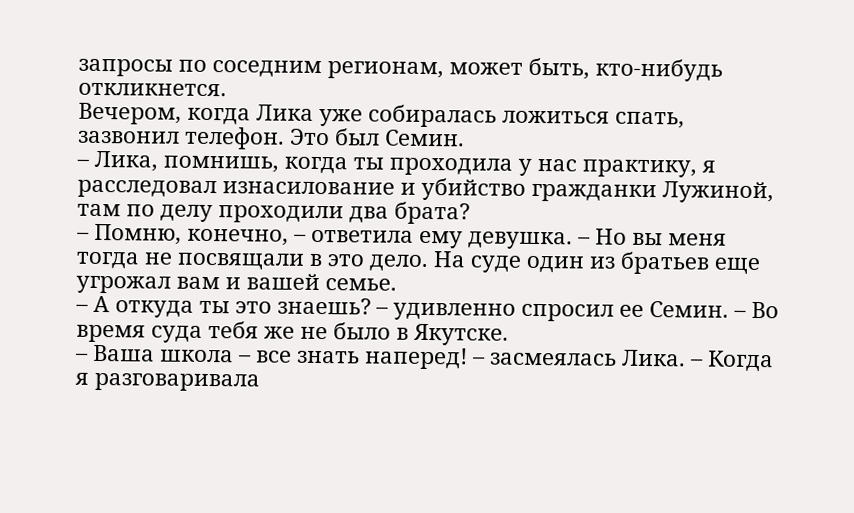запросы по соседним регионам, может быть, кто-нибудь откликнется.
Вечером, когда Лика уже собиралась ложиться спать, зазвонил телефон. Это был Семин.
– Лика, помнишь, когда ты проходила у нас практику, я расследовал изнасилование и убийство гражданки Лужиной, там по делу проходили два брата?
– Помню, конечно, – ответила ему девушка. – Но вы меня тогда не посвящали в это дело. На суде один из братьев еще угрожал вам и вашей семье.
– А откуда ты это знаешь? – удивленно спросил ее Семин. – Во время суда тебя же не было в Якутске.
– Ваша школа – все знать наперед! – засмеялась Лика. – Когда я разговаривала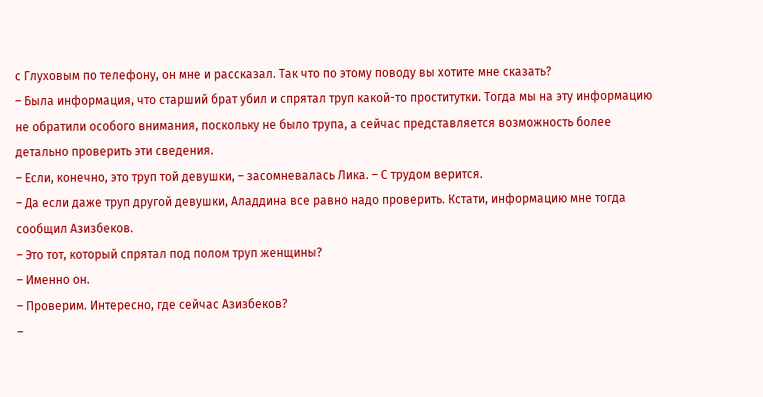с Глуховым по телефону, он мне и рассказал. Так что по этому поводу вы хотите мне сказать?
– Была информация, что старший брат убил и спрятал труп какой-то проститутки. Тогда мы на эту информацию не обратили особого внимания, поскольку не было трупа, а сейчас представляется возможность более детально проверить эти сведения.
– Если, конечно, это труп той девушки, – засомневалась Лика. – С трудом верится.
– Да если даже труп другой девушки, Аладдина все равно надо проверить. Кстати, информацию мне тогда сообщил Азизбеков.
– Это тот, который спрятал под полом труп женщины?
– Именно он.
– Проверим. Интересно, где сейчас Азизбеков?
–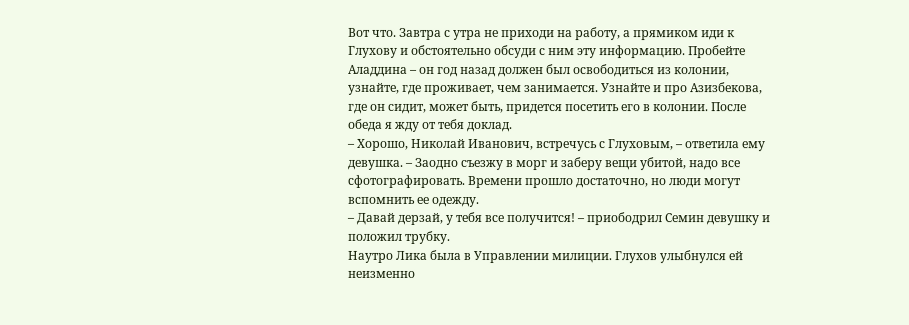Вот что. Завтра с утра не приходи на работу, а прямиком иди к Глухову и обстоятельно обсуди с ним эту информацию. Пробейте Аладдина – он год назад должен был освободиться из колонии, узнайте, где проживает, чем занимается. Узнайте и про Азизбекова, где он сидит, может быть, придется посетить его в колонии. После обеда я жду от тебя доклад.
– Хорошо, Николай Иванович, встречусь с Глуховым, – ответила ему девушка. – Заодно съезжу в морг и заберу вещи убитой, надо все сфотографировать. Времени прошло достаточно, но люди могут вспомнить ее одежду.
– Давай дерзай, у тебя все получится! – приободрил Семин девушку и положил трубку.
Наутро Лика была в Управлении милиции. Глухов улыбнулся ей неизменно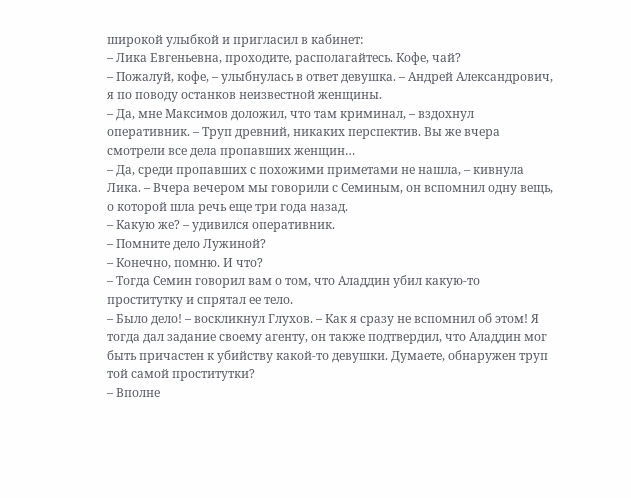широкой улыбкой и пригласил в кабинет:
– Лика Евгеньевна, проходите, располагайтесь. Кофе, чай?
– Пожалуй, кофе, – улыбнулась в ответ девушка. – Андрей Александрович, я по поводу останков неизвестной женщины.
– Да, мне Максимов доложил, что там криминал, – вздохнул оперативник. – Труп древний, никаких перспектив. Вы же вчера смотрели все дела пропавших женщин…
– Да, среди пропавших с похожими приметами не нашла, – кивнула Лика. – Вчера вечером мы говорили с Семиным, он вспомнил одну вещь, о которой шла речь еще три года назад.
– Какую же? – удивился оперативник.
– Помните дело Лужиной?
– Конечно, помню. И что?
– Тогда Семин говорил вам о том, что Аладдин убил какую-то проститутку и спрятал ее тело.
– Было дело! – воскликнул Глухов. – Как я сразу не вспомнил об этом! Я тогда дал задание своему агенту, он также подтвердил, что Аладдин мог быть причастен к убийству какой-то девушки. Думаете, обнаружен труп той самой проститутки?
– Вполне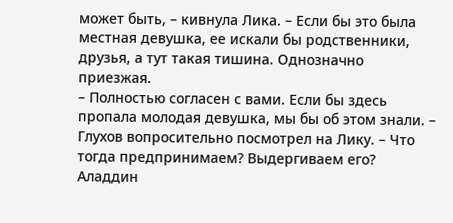может быть, – кивнула Лика. – Если бы это была местная девушка, ее искали бы родственники, друзья, а тут такая тишина. Однозначно приезжая.
– Полностью согласен с вами. Если бы здесь пропала молодая девушка, мы бы об этом знали. – Глухов вопросительно посмотрел на Лику. – Что тогда предпринимаем? Выдергиваем его? Аладдин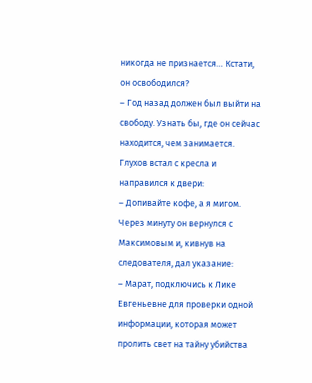никогда не признается… Кстати, он освободился?
– Год назад должен был выйти на свободу. Узнать бы, где он сейчас находится, чем занимается.
Глухов встал с кресла и направился к двери:
– Допивайте кофе, а я мигом.
Через минуту он вернулся с Максимовым и, кивнув на следователя, дал указание:
– Марат, подключись к Лике Евгеньевне для проверки одной информации, которая может пролить свет на тайну убийства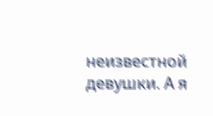неизвестной девушки. А я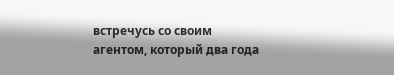встречусь со своим агентом, который два года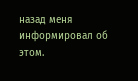назад меня информировал об этом.